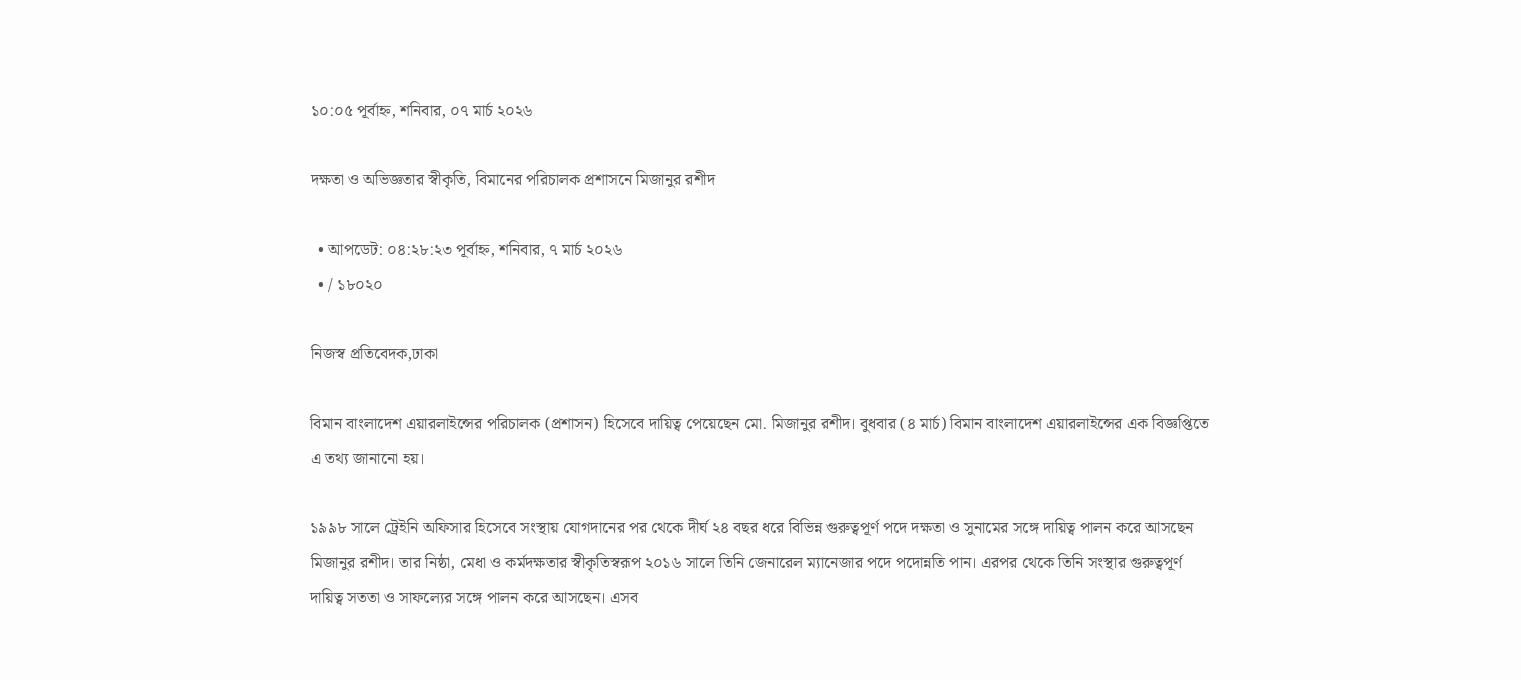১০:০৫ পূর্বাহ্ন, শনিবার, ০৭ মার্চ ২০২৬

দক্ষতা ও অভিজ্ঞতার স্বীকৃতি, বিমানের পরিচালক প্রশাসনে মিজানুর রশীদ

  • আপডেট: ০৪:২৮:২৩ পূর্বাহ্ন, শনিবার, ৭ মার্চ ২০২৬
  • / ১৮০২০

নিজস্ব প্রতিবেদক,ঢাকা

বিমান বাংলাদেশ এয়ারলাইন্সের পরিচালক (প্রশাসন) হিসেবে দায়িত্ব পেয়েছেন মো. মিজানুর রশীদ। বুধবার (৪ মার্চ) বিমান বাংলাদেশ এয়ারলাইন্সের এক বিজ্ঞপ্তিতে এ তথ্য জানানো হয়।

১৯৯৮ সালে ট্রেইনি অফিসার হিসেবে সংস্থায় যোগদানের পর থেকে দীর্ঘ ২৪ বছর ধরে বিভিন্ন গুরুত্বপূর্ণ পদে দক্ষতা ও সুনামের সঙ্গে দায়িত্ব পালন করে আসছেন মিজানুর রশীদ। তার নিষ্ঠা, মেধা ও কর্মদক্ষতার স্বীকৃতিস্বরূপ ২০১৬ সালে তিনি জেনারেল ম্যানেজার পদে পদোন্নতি পান। এরপর থেকে তিনি সংস্থার গুরুত্বপূর্ণ দায়িত্ব সততা ও সাফল্যের সঙ্গে পালন করে আসছেন। এসব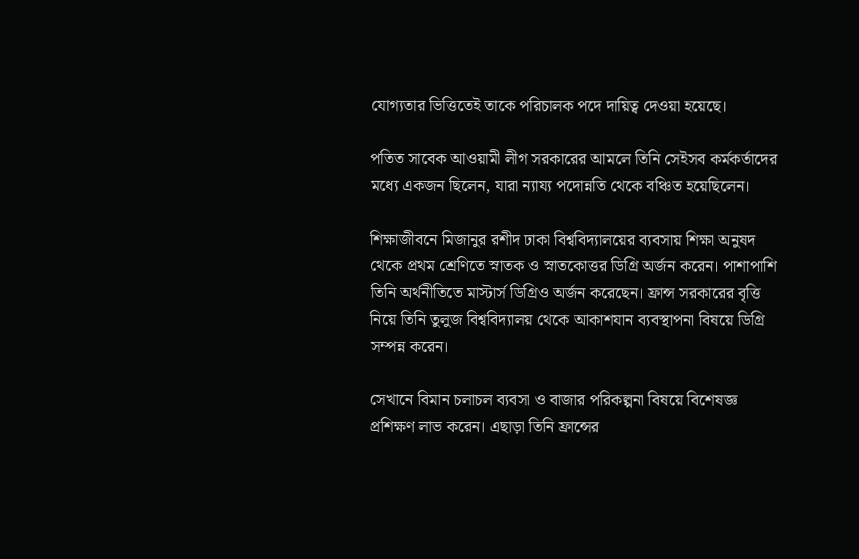যোগ্যতার ভিত্তিতেই তাকে পরিচালক পদে দায়িত্ব দেওয়া হয়েছে।

পতিত সাবেক আওয়ামী লীগ সরকারের আমলে তিনি সেইসব কর্মকর্তাদের মধ্যে একজন ছিলেন, যারা ন্যায্য পদোন্নতি থেকে বঞ্চিত হয়েছিলেন।

শিক্ষাজীবনে মিজানুর রশীদ ঢাকা বিশ্ববিদ্যালয়ের ব্যবসায় শিক্ষা অনুষদ থেকে প্রথম শ্রেণিতে স্নাতক ও স্নাতকোত্তর ডিগ্রি অর্জন করেন। পাশাপাশি তিনি অর্থনীতিতে মাস্টার্স ডিগ্রিও অর্জন করেছেন। ফ্রান্স সরকারের বৃত্তি নিয়ে তিনি তুলুজ বিশ্ববিদ্যালয় থেকে আকাশযান ব্যবস্থাপনা বিষয়ে ডিগ্রি সম্পন্ন করেন।

সেখানে বিমান চলাচল ব্যবসা ও বাজার পরিকল্পনা বিষয়ে বিশেষজ্ঞ প্রশিক্ষণ লাভ করেন। এছাড়া তিনি ফ্রান্সের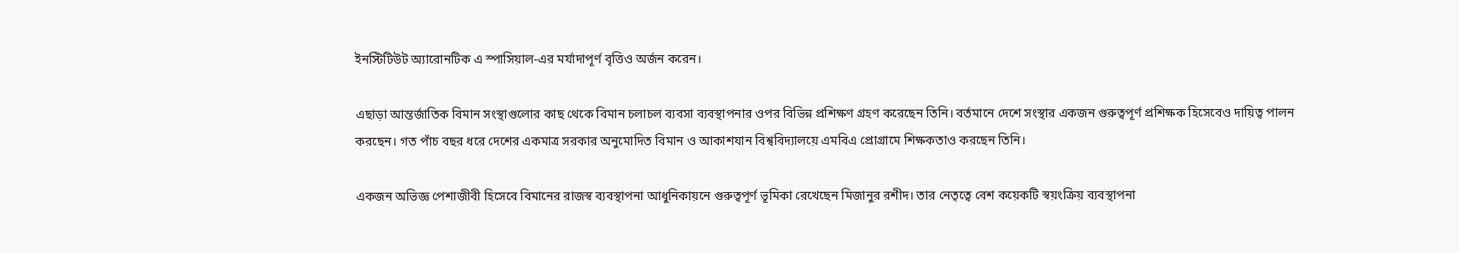ইনস্টিটিউট অ্যারোনটিক এ স্পাসিয়াল-এর মর্যাদাপূর্ণ বৃত্তিও অর্জন করেন।

এছাড়া আন্তর্জাতিক বিমান সংস্থাগুলোর কাছ থেকে বিমান চলাচল ব্যবসা ব্যবস্থাপনার ওপর বিভিন্ন প্রশিক্ষণ গ্রহণ করেছেন তিনি। বর্তমানে দেশে সংস্থার একজন গুরুত্বপূর্ণ প্রশিক্ষক হিসেবেও দায়িত্ব পালন করছেন। গত পাঁচ বছর ধরে দেশের একমাত্র সরকার অনুমোদিত বিমান ও আকাশযান বিশ্ববিদ্যালয়ে এমবিএ প্রোগ্রামে শিক্ষকতাও করছেন তিনি।

একজন অভিজ্ঞ পেশাজীবী হিসেবে বিমানের রাজস্ব ব্যবস্থাপনা আধুনিকায়নে গুরুত্বপূর্ণ ভূমিকা রেখেছেন মিজানুর রশীদ। তার নেতৃত্বে বেশ কয়েকটি স্বয়ংক্রিয় ব্যবস্থাপনা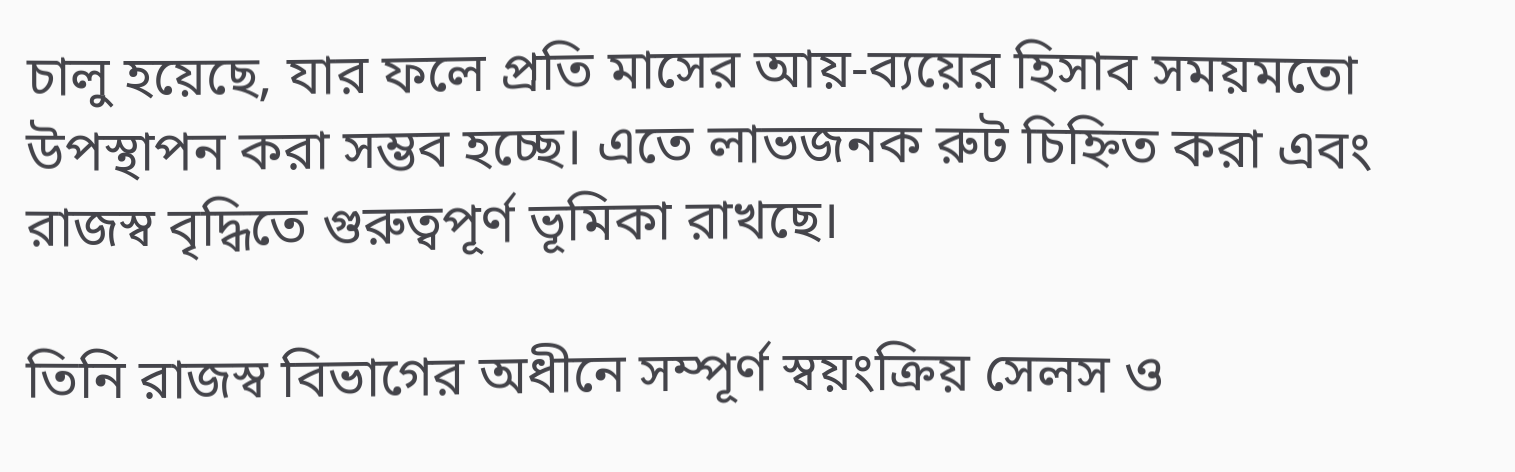চালু হয়েছে, যার ফলে প্রতি মাসের আয়-ব্যয়ের হিসাব সময়মতো উপস্থাপন করা সম্ভব হচ্ছে। এতে লাভজনক রুট চিহ্নিত করা এবং রাজস্ব বৃদ্ধিতে গুরুত্বপূর্ণ ভূমিকা রাখছে।

তিনি রাজস্ব বিভাগের অধীনে সম্পূর্ণ স্বয়ংক্রিয় সেলস ও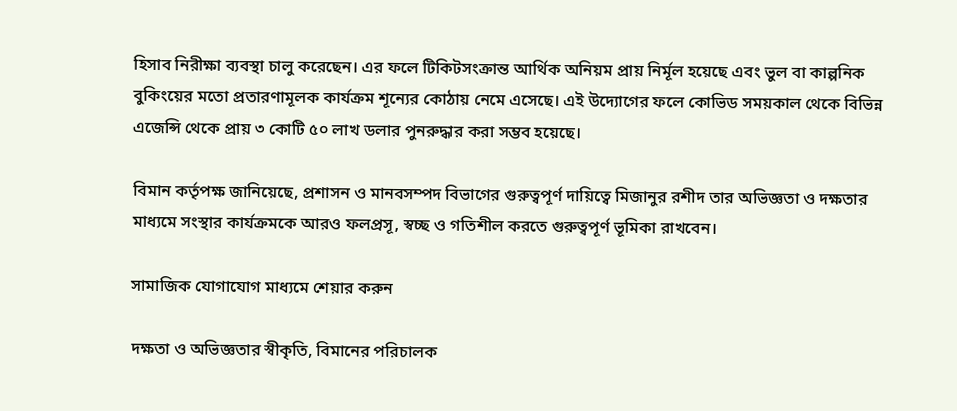হিসাব নিরীক্ষা ব্যবস্থা চালু করেছেন। এর ফলে টিকিটসংক্রান্ত আর্থিক অনিয়ম প্রায় নির্মূল হয়েছে এবং ভুল বা কাল্পনিক বুকিংয়ের মতো প্রতারণামূলক কার্যক্রম শূন্যের কোঠায় নেমে এসেছে। এই উদ্যোগের ফলে কোভিড সময়কাল থেকে বিভিন্ন এজেন্সি থেকে প্রায় ৩ কোটি ৫০ লাখ ডলার পুনরুদ্ধার করা সম্ভব হয়েছে।

বিমান কর্তৃপক্ষ জানিয়েছে, প্রশাসন ও মানবসম্পদ বিভাগের গুরুত্বপূর্ণ দায়িত্বে মিজানুর রশীদ তার অভিজ্ঞতা ও দক্ষতার মাধ্যমে সংস্থার কার্যক্রমকে আরও ফলপ্রসূ, স্বচ্ছ ও গতিশীল করতে গুরুত্বপূর্ণ ভূমিকা রাখবেন।

সামাজিক যোগাযোগ মাধ্যমে শেয়ার করুন

দক্ষতা ও অভিজ্ঞতার স্বীকৃতি, বিমানের পরিচালক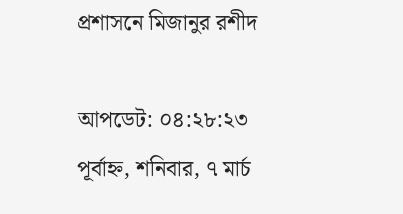প্রশাসনে মিজানুর রশীদ

আপডেট: ০৪:২৮:২৩ পূর্বাহ্ন, শনিবার, ৭ মার্চ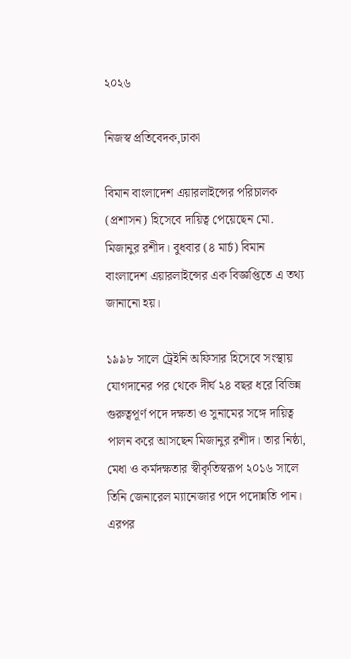২০২৬

নিজস্ব প্রতিবেদক,ঢাকা

বিমান বাংলাদেশ এয়ারলাইন্সের পরিচালক (প্রশাসন) হিসেবে দায়িত্ব পেয়েছেন মো. মিজানুর রশীদ। বুধবার (৪ মার্চ) বিমান বাংলাদেশ এয়ারলাইন্সের এক বিজ্ঞপ্তিতে এ তথ্য জানানো হয়।

১৯৯৮ সালে ট্রেইনি অফিসার হিসেবে সংস্থায় যোগদানের পর থেকে দীর্ঘ ২৪ বছর ধরে বিভিন্ন গুরুত্বপূর্ণ পদে দক্ষতা ও সুনামের সঙ্গে দায়িত্ব পালন করে আসছেন মিজানুর রশীদ। তার নিষ্ঠা, মেধা ও কর্মদক্ষতার স্বীকৃতিস্বরূপ ২০১৬ সালে তিনি জেনারেল ম্যানেজার পদে পদোন্নতি পান। এরপর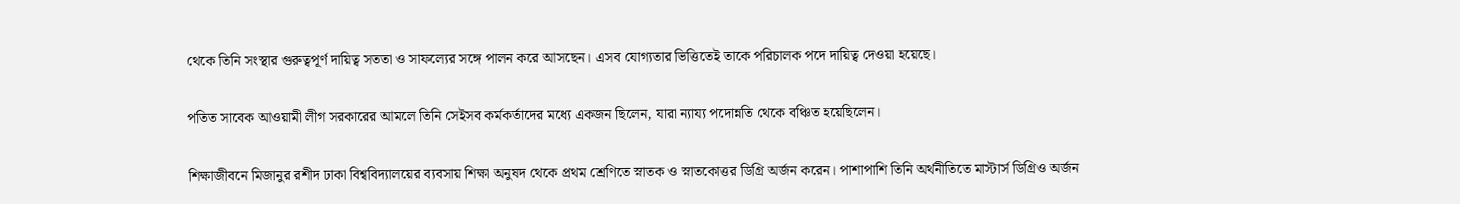থেকে তিনি সংস্থার গুরুত্বপূর্ণ দায়িত্ব সততা ও সাফল্যের সঙ্গে পালন করে আসছেন। এসব যোগ্যতার ভিত্তিতেই তাকে পরিচালক পদে দায়িত্ব দেওয়া হয়েছে।

পতিত সাবেক আওয়ামী লীগ সরকারের আমলে তিনি সেইসব কর্মকর্তাদের মধ্যে একজন ছিলেন, যারা ন্যায্য পদোন্নতি থেকে বঞ্চিত হয়েছিলেন।

শিক্ষাজীবনে মিজানুর রশীদ ঢাকা বিশ্ববিদ্যালয়ের ব্যবসায় শিক্ষা অনুষদ থেকে প্রথম শ্রেণিতে স্নাতক ও স্নাতকোত্তর ডিগ্রি অর্জন করেন। পাশাপাশি তিনি অর্থনীতিতে মাস্টার্স ডিগ্রিও অর্জন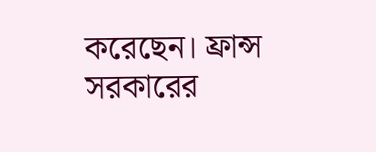করেছেন। ফ্রান্স সরকারের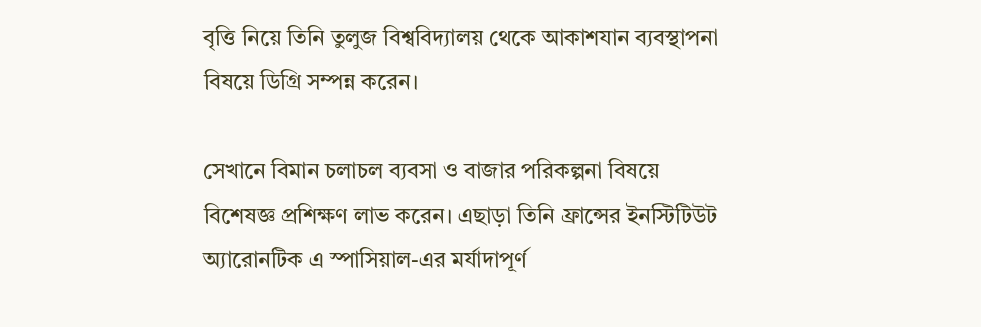বৃত্তি নিয়ে তিনি তুলুজ বিশ্ববিদ্যালয় থেকে আকাশযান ব্যবস্থাপনা বিষয়ে ডিগ্রি সম্পন্ন করেন।

সেখানে বিমান চলাচল ব্যবসা ও বাজার পরিকল্পনা বিষয়ে বিশেষজ্ঞ প্রশিক্ষণ লাভ করেন। এছাড়া তিনি ফ্রান্সের ইনস্টিটিউট অ্যারোনটিক এ স্পাসিয়াল-এর মর্যাদাপূর্ণ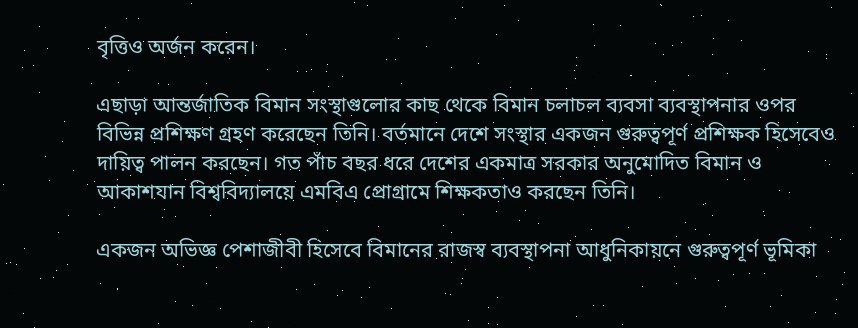বৃত্তিও অর্জন করেন।

এছাড়া আন্তর্জাতিক বিমান সংস্থাগুলোর কাছ থেকে বিমান চলাচল ব্যবসা ব্যবস্থাপনার ওপর বিভিন্ন প্রশিক্ষণ গ্রহণ করেছেন তিনি। বর্তমানে দেশে সংস্থার একজন গুরুত্বপূর্ণ প্রশিক্ষক হিসেবেও দায়িত্ব পালন করছেন। গত পাঁচ বছর ধরে দেশের একমাত্র সরকার অনুমোদিত বিমান ও আকাশযান বিশ্ববিদ্যালয়ে এমবিএ প্রোগ্রামে শিক্ষকতাও করছেন তিনি।

একজন অভিজ্ঞ পেশাজীবী হিসেবে বিমানের রাজস্ব ব্যবস্থাপনা আধুনিকায়নে গুরুত্বপূর্ণ ভূমিকা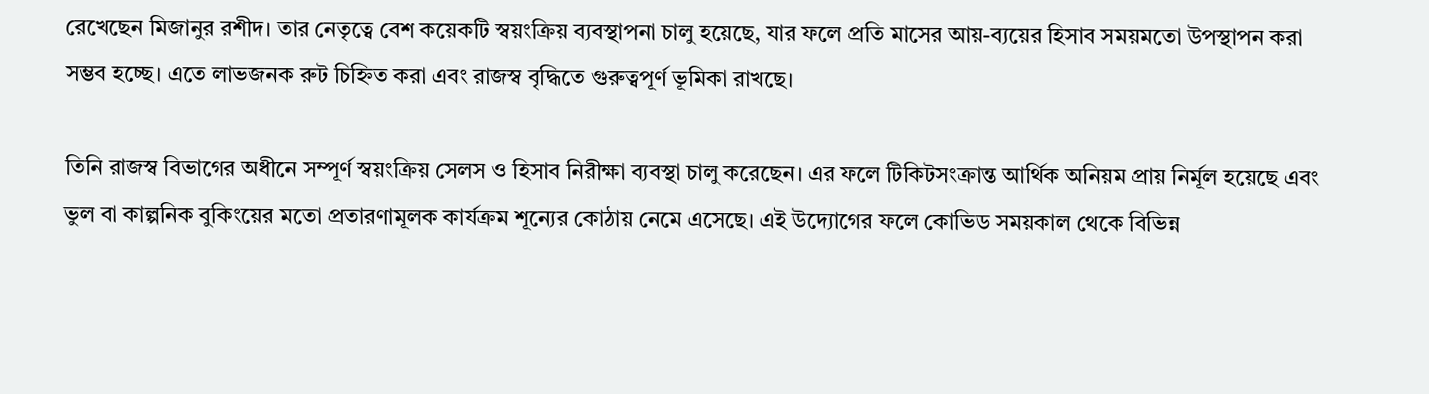রেখেছেন মিজানুর রশীদ। তার নেতৃত্বে বেশ কয়েকটি স্বয়ংক্রিয় ব্যবস্থাপনা চালু হয়েছে, যার ফলে প্রতি মাসের আয়-ব্যয়ের হিসাব সময়মতো উপস্থাপন করা সম্ভব হচ্ছে। এতে লাভজনক রুট চিহ্নিত করা এবং রাজস্ব বৃদ্ধিতে গুরুত্বপূর্ণ ভূমিকা রাখছে।

তিনি রাজস্ব বিভাগের অধীনে সম্পূর্ণ স্বয়ংক্রিয় সেলস ও হিসাব নিরীক্ষা ব্যবস্থা চালু করেছেন। এর ফলে টিকিটসংক্রান্ত আর্থিক অনিয়ম প্রায় নির্মূল হয়েছে এবং ভুল বা কাল্পনিক বুকিংয়ের মতো প্রতারণামূলক কার্যক্রম শূন্যের কোঠায় নেমে এসেছে। এই উদ্যোগের ফলে কোভিড সময়কাল থেকে বিভিন্ন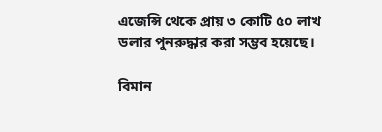এজেন্সি থেকে প্রায় ৩ কোটি ৫০ লাখ ডলার পুনরুদ্ধার করা সম্ভব হয়েছে।

বিমান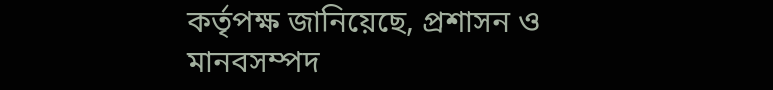কর্তৃপক্ষ জানিয়েছে, প্রশাসন ও মানবসম্পদ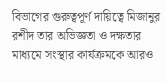বিভাগের গুরুত্বপূর্ণ দায়িত্বে মিজানুর রশীদ তার অভিজ্ঞতা ও দক্ষতার মাধ্যমে সংস্থার কার্যক্রমকে আরও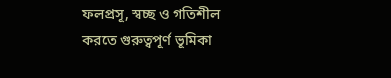ফলপ্রসূ, স্বচ্ছ ও গতিশীল করতে গুরুত্বপূর্ণ ভূমিকা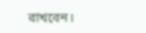রাখবেন।